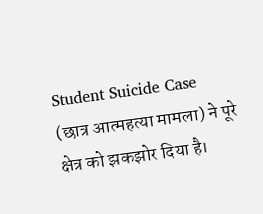Student Suicide Case (छात्र आत्महत्या मामला) ने पूरे क्षेत्र को झकझोर दिया है।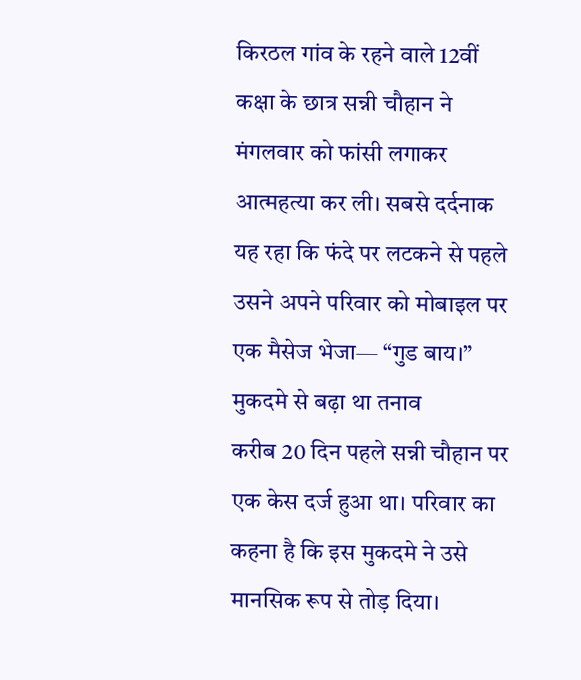किरठल गांव के रहने वाले 12वीं कक्षा के छात्र सन्नी चौहान ने मंगलवार को फांसी लगाकर आत्महत्या कर ली। सबसे दर्दनाक यह रहा कि फंदे पर लटकने से पहले उसने अपने परिवार को मोबाइल पर एक मैसेज भेजा— “गुड बाय।”
मुकदमे से बढ़ा था तनाव
करीब 20 दिन पहले सन्नी चौहान पर एक केस दर्ज हुआ था। परिवार का कहना है कि इस मुकदमे ने उसे मानसिक रूप से तोड़ दिया।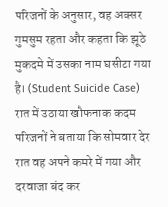परिजनों के अनुसार, वह अक्सर गुमसुम रहता और कहता कि झूठे मुकदमे में उसका नाम घसीटा गया है। (Student Suicide Case)
रात में उठाया खौफनाक कदम
परिजनों ने बताया कि सोमवार देर रात वह अपने कमरे में गया और दरवाजा बंद कर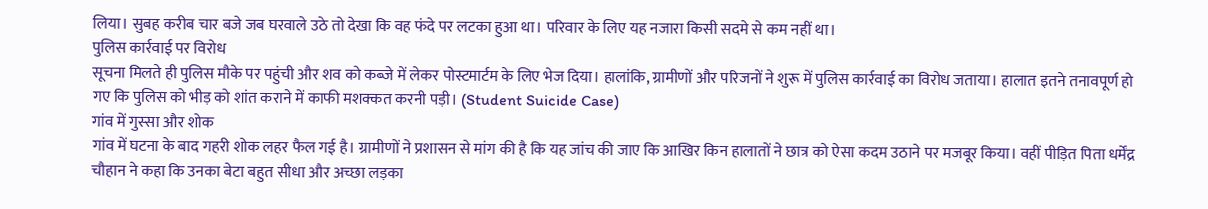लिया। सुबह करीब चार बजे जब घरवाले उठे तो देखा कि वह फंदे पर लटका हुआ था। परिवार के लिए यह नजारा किसी सदमे से कम नहीं था।
पुलिस कार्रवाई पर विरोध
सूचना मिलते ही पुलिस मौके पर पहुंची और शव को कब्जे में लेकर पोस्टमार्टम के लिए भेज दिया। हालांकि, ग्रामीणों और परिजनों ने शुरू में पुलिस कार्रवाई का विरोध जताया। हालात इतने तनावपूर्ण हो गए कि पुलिस को भीड़ को शांत कराने में काफी मशक्कत करनी पड़ी। (Student Suicide Case)
गांव में गुस्सा और शोक
गांव में घटना के बाद गहरी शोक लहर फैल गई है। ग्रामीणों ने प्रशासन से मांग की है कि यह जांच की जाए कि आखिर किन हालातों ने छात्र को ऐसा कदम उठाने पर मजबूर किया। वहीं पीड़ित पिता धर्मेंद्र चौहान ने कहा कि उनका बेटा बहुत सीधा और अच्छा लड़का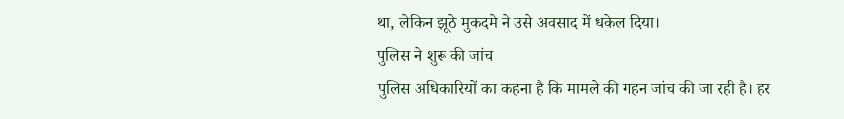था, लेकिन झूठे मुकदमे ने उसे अवसाद में धकेल दिया।
पुलिस ने शुरू की जांच
पुलिस अधिकारियों का कहना है कि मामले की गहन जांच की जा रही है। हर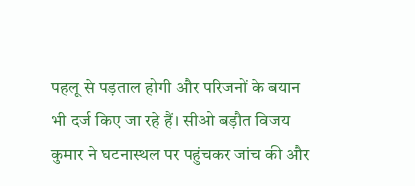पहलू से पड़ताल होगी और परिजनों के बयान भी दर्ज किए जा रहे हैं। सीओ बड़ौत विजय कुमार ने घटनास्थल पर पहुंचकर जांच की और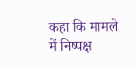कहा कि मामले में निष्पक्ष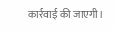कार्रवाई की जाएगी।